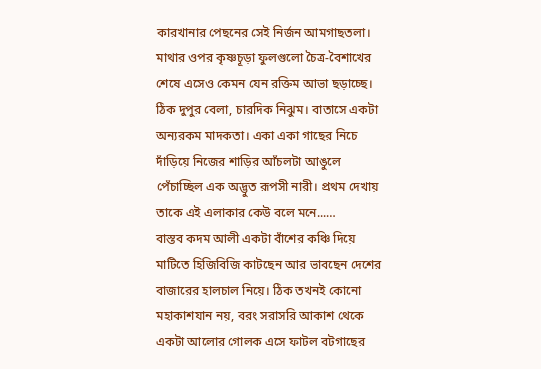কারখানার পেছনের সেই নির্জন আমগাছতলা। মাথার ওপর কৃষ্ণচূড়া ফুলগুলো চৈত্র-বৈশাখের শেষে এসেও কেমন যেন রক্তিম আভা ছড়াচ্ছে। ঠিক দুপুর বেলা, চারদিক নিঝুম। বাতাসে একটা অন্যরকম মাদকতা। একা একা গাছের নিচে দাঁড়িয়ে নিজের শাড়ির আঁচলটা আঙুলে পেঁচাচ্ছিল এক অদ্ভুত রূপসী নারী। প্রথম দেখায় তাকে এই এলাকার কেউ বলে মনে...…
বাস্তব কদম আলী একটা বাঁশের কঞ্চি দিয়ে মাটিতে হিজিবিজি কাটছেন আর ভাবছেন দেশের বাজারের হালচাল নিয়ে। ঠিক তখনই কোনো মহাকাশযান নয়, বরং সরাসরি আকাশ থেকে একটা আলোর গোলক এসে ফাটল বটগাছের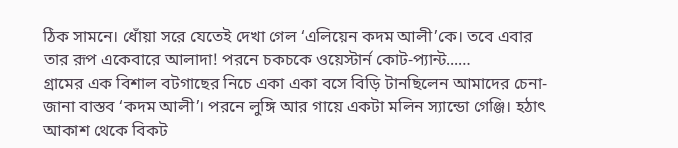ঠিক সামনে। ধোঁয়া সরে যেতেই দেখা গেল ‘এলিয়েন কদম আলী’কে। তবে এবার তার রূপ একেবারে আলাদা! পরনে চকচকে ওয়েস্টার্ন কোট-প্যান্ট...…
গ্রামের এক বিশাল বটগাছের নিচে একা একা বসে বিড়ি টানছিলেন আমাদের চেনা-জানা বাস্তব ‘কদম আলী’। পরনে লুঙ্গি আর গায়ে একটা মলিন স্যান্ডো গেঞ্জি। হঠাৎ আকাশ থেকে বিকট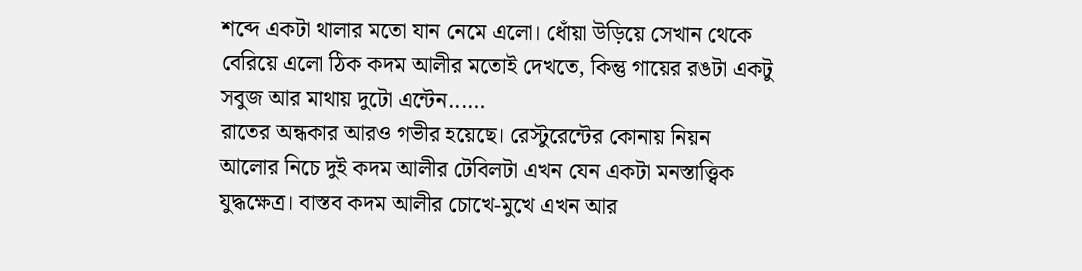শব্দে একটা থালার মতো যান নেমে এলো। ধোঁয়া উড়িয়ে সেখান থেকে বেরিয়ে এলো ঠিক কদম আলীর মতোই দেখতে, কিন্তু গায়ের রঙটা একটু সবুজ আর মাথায় দুটো এন্টেন...…
রাতের অন্ধকার আরও গভীর হয়েছে। রেস্টুরেন্টের কোনায় নিয়ন আলোর নিচে দুই কদম আলীর টেবিলটা এখন যেন একটা মনস্তাত্ত্বিক যুদ্ধক্ষেত্র। বাস্তব কদম আলীর চোখে-মুখে এখন আর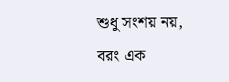শুধু সংশয় নয়, বরং এক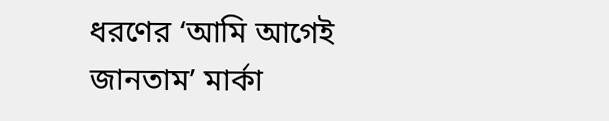ধরণের ‘আমি আগেই জানতাম’ মার্কা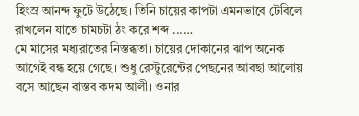হিংস্র আনন্দ ফুটে উঠেছে। তিনি চায়ের কাপটা এমনভাবে টেবিলে রাখলেন যাতে চামচটা ঠং করে শব্দ ...…
মে মাসের মধ্যরাতের নিস্তব্ধতা। চায়ের দোকানের ঝাপ অনেক আগেই বন্ধ হয়ে গেছে। শুধু রেস্টুরেন্টের পেছনের আবছা আলোয় বসে আছেন বাস্তব কদম আলী। ওনার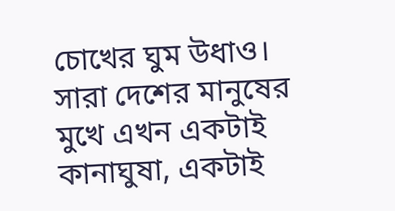চোখের ঘুম উধাও। সারা দেশের মানুষের মুখে এখন একটাই কানাঘুষা, একটাই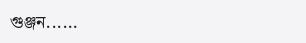গুঞ্জন...…